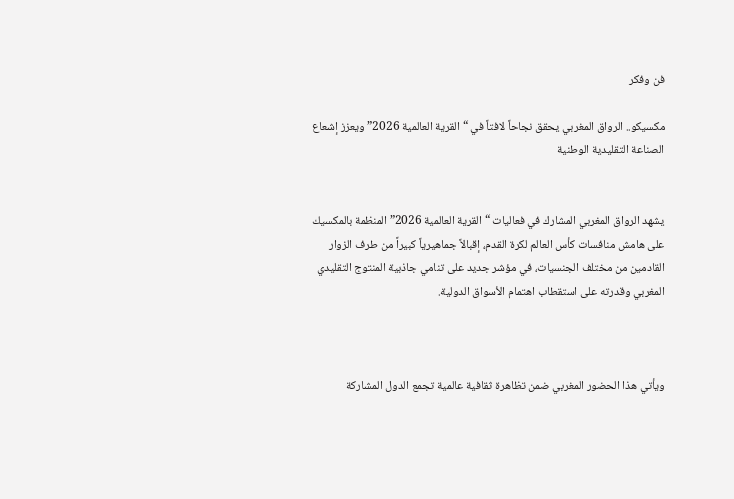فن وفكر

مكسيكو.. الرواق المغربي يحقق نجاحاً لافتاً في “القرية العالمية 2026” ويعزز إشعاع الصناعة التقليدية الوطنية


يشهد الرواق المغربي المشارك في فعاليات “القرية العالمية 2026” المنظمة بالمكسيك على هامش منافسات كأس العالم لكرة القدم، إقبالاً جماهيرياً كبيراً من طرف الزوار القادمين من مختلف الجنسيات، في مؤشر جديد على تنامي جاذبية المنتوج التقليدي المغربي وقدرته على استقطاب اهتمام الأسواق الدولية.



ويأتي هذا الحضور المغربي ضمن تظاهرة ثقافية عالمية تجمع الدول المشاركة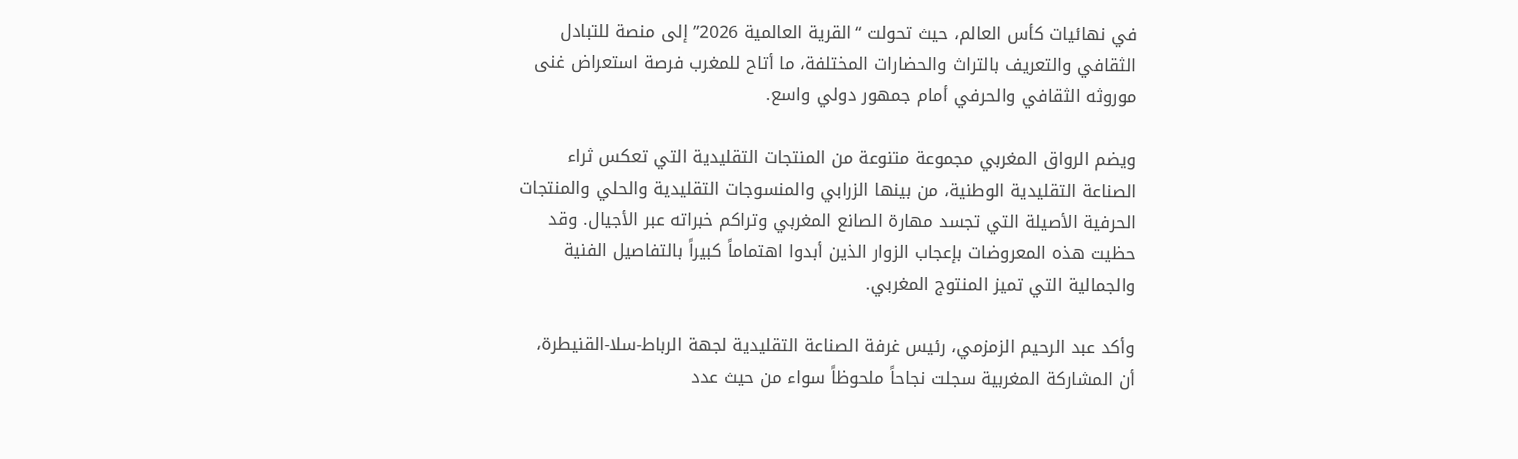في نهائيات كأس العالم، حيث تحولت “القرية العالمية 2026” إلى منصة للتبادل الثقافي والتعريف بالتراث والحضارات المختلفة، ما أتاح للمغرب فرصة استعراض غنى موروثه الثقافي والحرفي أمام جمهور دولي واسع.

ويضم الرواق المغربي مجموعة متنوعة من المنتجات التقليدية التي تعكس ثراء الصناعة التقليدية الوطنية، من بينها الزرابي والمنسوجات التقليدية والحلي والمنتجات الحرفية الأصيلة التي تجسد مهارة الصانع المغربي وتراكم خبراته عبر الأجيال. وقد حظيت هذه المعروضات بإعجاب الزوار الذين أبدوا اهتماماً كبيراً بالتفاصيل الفنية والجمالية التي تميز المنتوج المغربي.

وأكد عبد الرحيم الزمزمي، رئيس غرفة الصناعة التقليدية لجهة الرباط-سلا-القنيطرة، أن المشاركة المغربية سجلت نجاحاً ملحوظاً سواء من حيث عدد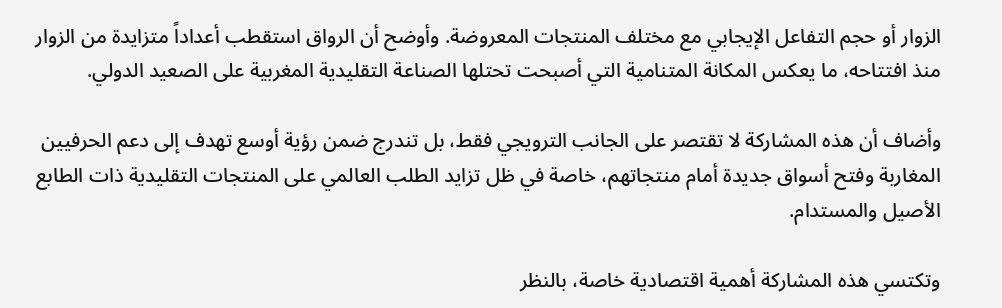الزوار أو حجم التفاعل الإيجابي مع مختلف المنتجات المعروضة. وأوضح أن الرواق استقطب أعداداً متزايدة من الزوار منذ افتتاحه، ما يعكس المكانة المتنامية التي أصبحت تحتلها الصناعة التقليدية المغربية على الصعيد الدولي.

وأضاف أن هذه المشاركة لا تقتصر على الجانب الترويجي فقط، بل تندرج ضمن رؤية أوسع تهدف إلى دعم الحرفيين المغاربة وفتح أسواق جديدة أمام منتجاتهم، خاصة في ظل تزايد الطلب العالمي على المنتجات التقليدية ذات الطابع الأصيل والمستدام.

وتكتسي هذه المشاركة أهمية اقتصادية خاصة، بالنظر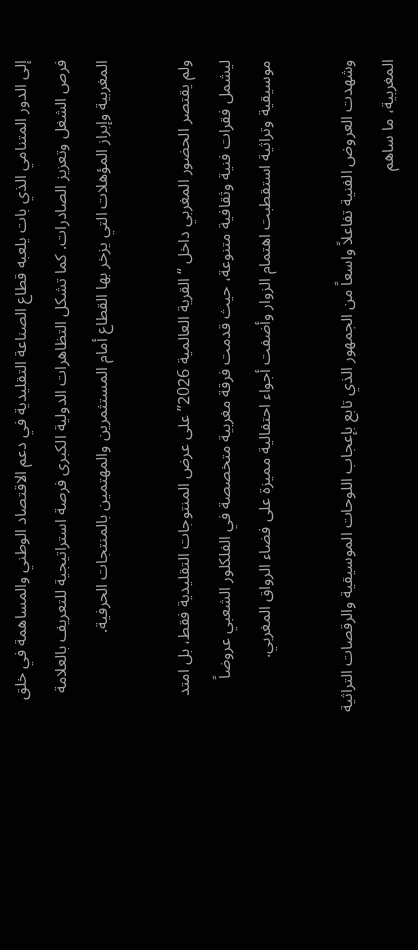إلى الدور المتنامي الذي بات يلعبه قطاع الصناعة التقليدية في دعم الاقتصاد الوطني والمساهمة في خلق فرص الشغل وتعزيز الصادرات. كما تشكل التظاهرات الدولية الكبرى فرصة استراتيجية للتعريف بالعلامة المغربية وإبراز المؤهلات التي يزخر بها القطاع أمام المستثمرين والمهتمين بالمنتجات الحرفية.

ولم يقتصر الحضور المغربي داخل “القرية العالمية 2026” على عرض المنتوجات التقليدية فقط، بل امتد ليشمل فقرات فنية وثقافية متنوعة، حيث قدمت فرقة مغربية متخصصة في الفلكلور الشعبي عروضاً موسيقية وتراثية استقطبت اهتمام الزوار وأضفت أجواء احتفالية مميزة على فضاء الرواق المغربي.

وشهدت العروض الفنية تفاعلاً واسعاً من الجمهور الذي تابع بإعجاب اللوحات الموسيقية والرقصات التراثية المغربية، ما ساهم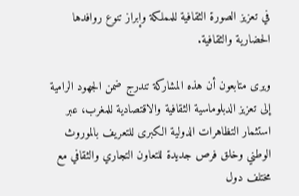في تعزيز الصورة الثقافية للمملكة وإبراز تنوع روافدها الحضارية والثقافية.

ويرى متابعون أن هذه المشاركة تندرج ضمن الجهود الرامية إلى تعزيز الدبلوماسية الثقافية والاقتصادية للمغرب، عبر استثمار التظاهرات الدولية الكبرى للتعريف بالموروث الوطني وخلق فرص جديدة للتعاون التجاري والثقافي مع مختلف دول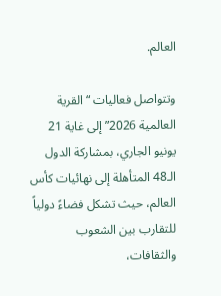العالم.

وتتواصل فعاليات “القرية العالمية 2026” إلى غاية 21 يونيو الجاري، بمشاركة الدول الـ48 المتأهلة إلى نهائيات كأس العالم، حيث تشكل فضاءً دولياً للتقارب بين الشعوب والثقافات،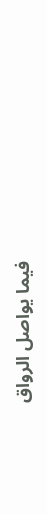فيما يواصل الرواق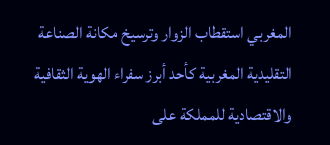المغربي استقطاب الزوار وترسيخ مكانة الصناعة التقليدية المغربية كأحد أبرز سفراء الهوية الثقافية والاقتصادية للمملكة على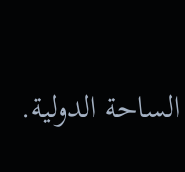الساحة الدولية.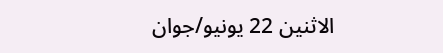الاثنين 22 يونيو/جوان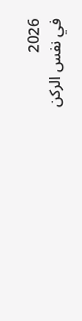2026
في نفس الركن